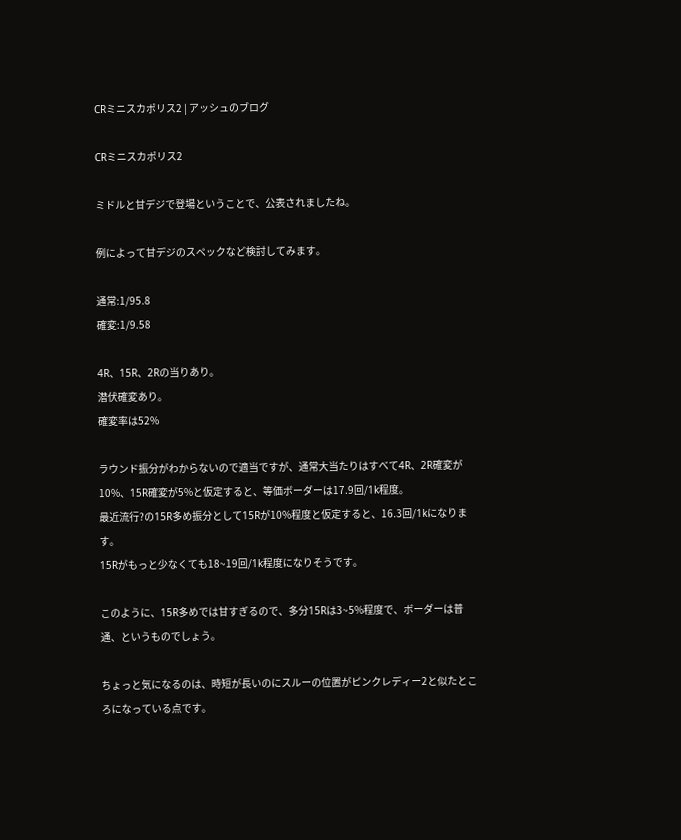CRミニスカポリス2 | アッシュのブログ

CRミニスカポリス2

ミドルと甘デジで登場ということで、公表されましたね。

例によって甘デジのスペックなど検討してみます。

通常:1/95.8
確変:1/9.58

4R、15R、2Rの当りあり。
潜伏確変あり。
確変率は52%

ラウンド振分がわからないので適当ですが、通常大当たりはすべて4R、2R確変が10%、15R確変が5%と仮定すると、等価ボーダーは17.9回/1k程度。
最近流行?の15R多め振分として15Rが10%程度と仮定すると、16.3回/1kになります。
15Rがもっと少なくても18~19回/1k程度になりそうです。

このように、15R多めでは甘すぎるので、多分15Rは3~5%程度で、ボーダーは普通、というものでしょう。

ちょっと気になるのは、時短が長いのにスルーの位置がピンクレディー2と似たところになっている点です。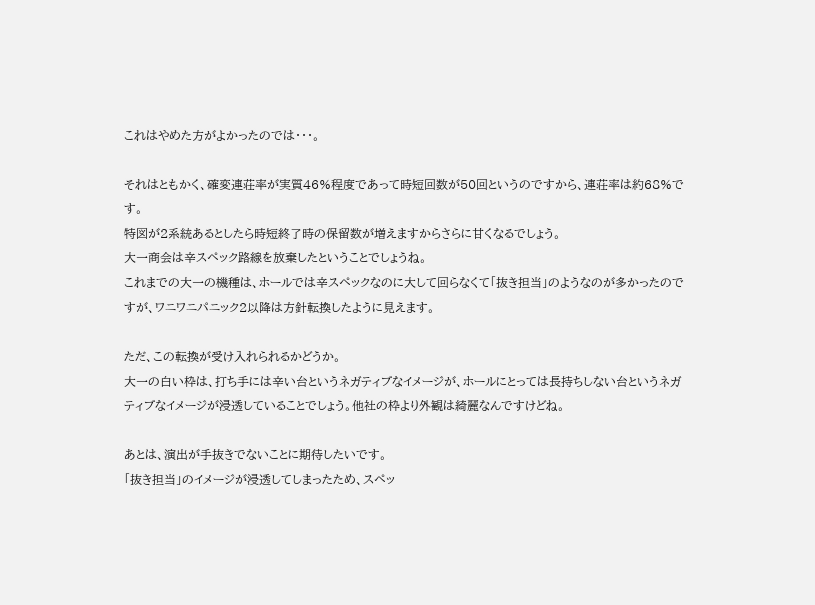これはやめた方がよかったのでは・・・。

それはともかく、確変連荘率が実質46%程度であって時短回数が50回というのですから、連荘率は約68%です。
特図が2系統あるとしたら時短終了時の保留数が増えますからさらに甘くなるでしょう。
大一商会は辛スペック路線を放棄したということでしょうね。
これまでの大一の機種は、ホールでは辛スペックなのに大して回らなくて「抜き担当」のようなのが多かったのですが、ワニワニパニック2以降は方針転換したように見えます。

ただ、この転換が受け入れられるかどうか。
大一の白い枠は、打ち手には辛い台というネガティブなイメージが、ホールにとっては長持ちしない台というネガティブなイメージが浸透していることでしょう。他社の枠より外観は綺麗なんですけどね。

あとは、演出が手抜きでないことに期待したいです。
「抜き担当」のイメージが浸透してしまったため、スペッ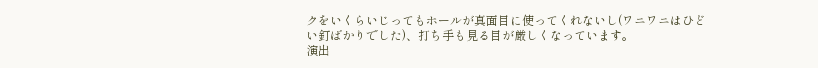クをいくらいじってもホールが真面目に使ってくれないし(ワニワニはひどい釘ばかりでした)、打ち手も見る目が厳しくなっています。
演出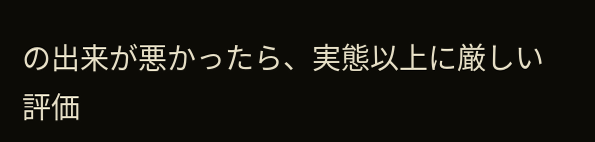の出来が悪かったら、実態以上に厳しい評価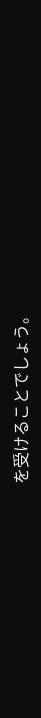を受けることでしょう。